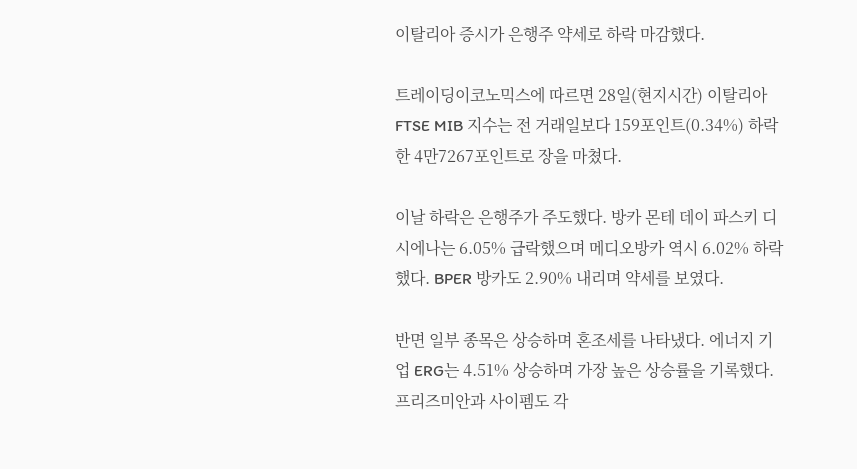이탈리아 증시가 은행주 약세로 하락 마감했다.

트레이딩이코노믹스에 따르면 28일(현지시간) 이탈리아 FTSE MIB 지수는 전 거래일보다 159포인트(0.34%) 하락한 4만7267포인트로 장을 마쳤다.

이날 하락은 은행주가 주도했다. 방카 몬테 데이 파스키 디 시에나는 6.05% 급락했으며 메디오방카 역시 6.02% 하락했다. BPER 방카도 2.90% 내리며 약세를 보였다.

반면 일부 종목은 상승하며 혼조세를 나타냈다. 에너지 기업 ERG는 4.51% 상승하며 가장 높은 상승률을 기록했다. 프리즈미안과 사이펨도 각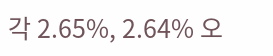각 2.65%, 2.64% 오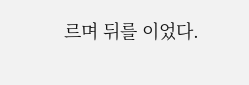르며 뒤를 이었다.